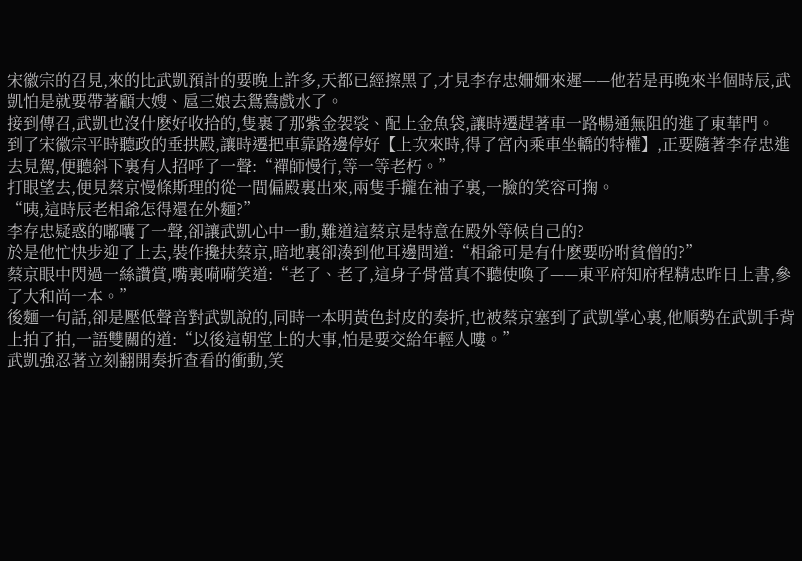宋徽宗的召見,來的比武凱預計的要晚上許多,天都已經擦黑了,才見李存忠姍姍來遲——他若是再晚來半個時辰,武凱怕是就要帶著顧大嫂、扈三娘去鴛鴦戲水了。
接到傳召,武凱也沒什麽好收拾的,隻裹了那紫金袈裟、配上金魚袋,讓時遷趕著車一路暢通無阻的進了東華門。
到了宋徽宗平時聽政的垂拱殿,讓時遷把車靠路邊停好【上次來時,得了宮內乘車坐轎的特權】,正要隨著李存忠進去見駕,便聽斜下裏有人招呼了一聲:“禪師慢行,等一等老朽。”
打眼望去,便見蔡京慢條斯理的從一間偏殿裏出來,兩隻手攏在袖子裏,一臉的笑容可掬。
“咦,這時辰老相爺怎得還在外麵?”
李存忠疑惑的嘟囔了一聲,卻讓武凱心中一動,難道這蔡京是特意在殿外等候自己的?
於是他忙快步迎了上去,裝作攙扶蔡京,暗地裏卻湊到他耳邊問道:“相爺可是有什麽要吩咐貧僧的?”
蔡京眼中閃過一絲讚賞,嘴裏嗬嗬笑道:“老了、老了,這身子骨當真不聽使喚了——東平府知府程精忠昨日上書,參了大和尚一本。”
後麵一句話,卻是壓低聲音對武凱說的,同時一本明黃色封皮的奏折,也被蔡京塞到了武凱掌心裏,他順勢在武凱手背上拍了拍,一語雙關的道:“以後這朝堂上的大事,怕是要交給年輕人嘍。”
武凱強忍著立刻翻開奏折查看的衝動,笑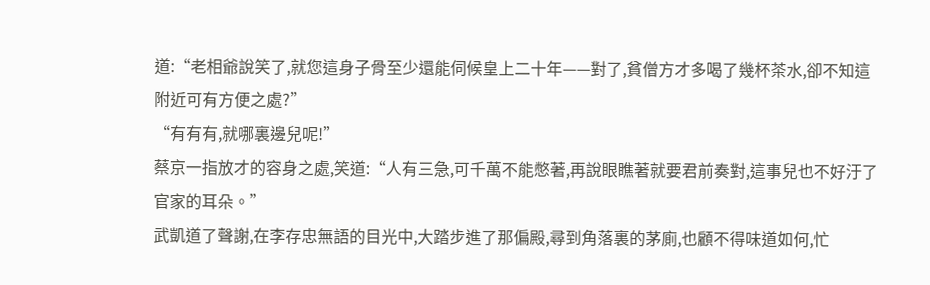道:“老相爺說笑了,就您這身子骨至少還能伺候皇上二十年——對了,貧僧方才多喝了幾杯茶水,卻不知這附近可有方便之處?”
“有有有,就哪裏邊兒呢!”
蔡京一指放才的容身之處,笑道:“人有三急,可千萬不能憋著,再說眼瞧著就要君前奏對,這事兒也不好汙了官家的耳朵。”
武凱道了聲謝,在李存忠無語的目光中,大踏步進了那偏殿,尋到角落裏的茅廁,也顧不得味道如何,忙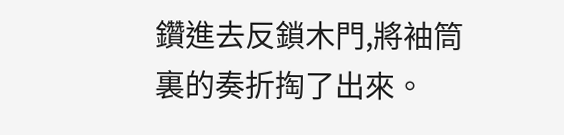鑽進去反鎖木門,將袖筒裏的奏折掏了出來。